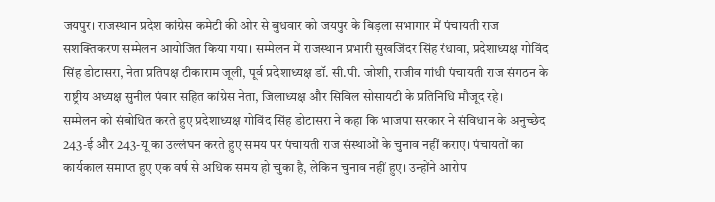जयपुर। राजस्थान प्रदेश कांग्रेस कमेटी की ओर से बुधवार को जयपुर के बिड़ला सभागार में पंचायती राज सशक्तिकरण सम्मेलन आयोजित किया गया। सम्मेलन में राजस्थान प्रभारी सुखजिंदर सिंह रंधावा, प्रदेशाध्यक्ष गोविंद सिंह डोटासरा, नेता प्रतिपक्ष टीकाराम जूली, पूर्व प्रदेशाध्यक्ष डॉ. सी.पी. जोशी, राजीव गांधी पंचायती राज संगठन के राष्ट्रीय अध्यक्ष सुनील पंवार सहित कांग्रेस नेता, जिलाध्यक्ष और सिविल सोसायटी के प्रतिनिधि मौजूद रहे।
सम्मेलन को संबोधित करते हुए प्रदेशाध्यक्ष गोविंद सिंह डोटासरा ने कहा कि भाजपा सरकार ने संविधान के अनुच्छेद 243-ई और 243-यू का उल्लंघन करते हुए समय पर पंचायती राज संस्थाओं के चुनाव नहीं कराए। पंचायतों का कार्यकाल समाप्त हुए एक वर्ष से अधिक समय हो चुका है, लेकिन चुनाव नहीं हुए। उन्होंने आरोप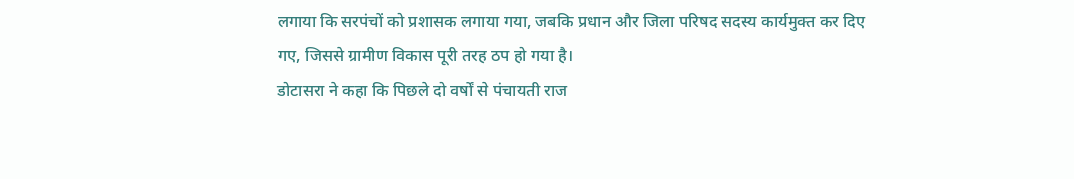लगाया कि सरपंचों को प्रशासक लगाया गया, जबकि प्रधान और जिला परिषद सदस्य कार्यमुक्त कर दिए गए, जिससे ग्रामीण विकास पूरी तरह ठप हो गया है।
डोटासरा ने कहा कि पिछले दो वर्षों से पंचायती राज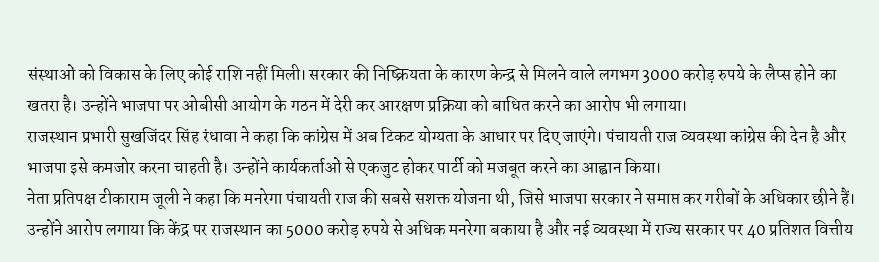संस्थाओं को विकास के लिए कोई राशि नहीं मिली। सरकार की निष्क्रियता के कारण केन्द्र से मिलने वाले लगभग 3000 करोड़ रुपये के लैप्स होने का खतरा है। उन्होंने भाजपा पर ओबीसी आयोग के गठन में देरी कर आरक्षण प्रक्रिया को बाधित करने का आरोप भी लगाया।
राजस्थान प्रभारी सुखजिंदर सिंह रंधावा ने कहा कि कांग्रेस में अब टिकट योग्यता के आधार पर दिए जाएंगे। पंचायती राज व्यवस्था कांग्रेस की देन है और भाजपा इसे कमजोर करना चाहती है। उन्होंने कार्यकर्ताओं से एकजुट होकर पार्टी को मजबूत करने का आह्वान किया।
नेता प्रतिपक्ष टीकाराम जूली ने कहा कि मनरेगा पंचायती राज की सबसे सशक्त योजना थी, जिसे भाजपा सरकार ने समाप्त कर गरीबों के अधिकार छीने हैं। उन्होंने आरोप लगाया कि केंद्र पर राजस्थान का 5000 करोड़ रुपये से अधिक मनरेगा बकाया है और नई व्यवस्था में राज्य सरकार पर 40 प्रतिशत वित्तीय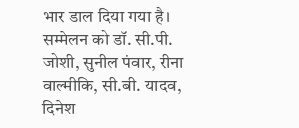भार डाल दिया गया है।
सम्मेलन को डॉ. सी.पी. जोशी, सुनील पंवार, रीना वाल्मीकि, सी.बी. यादव, दिनेश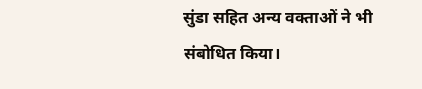सुंडा सहित अन्य वक्ताओं ने भी संबोधित किया।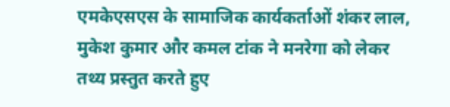एमकेएसएस के सामाजिक कार्यकर्ताओं शंकर लाल, मुकेश कुमार और कमल टांक ने मनरेगा को लेकर तथ्य प्रस्तुत करते हुए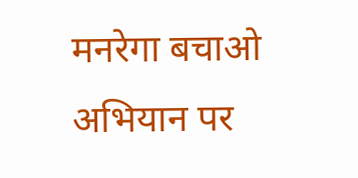मनरेगा बचाओ अभियान पर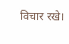विचार रखे।